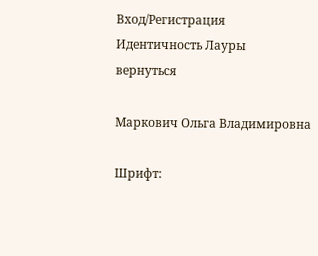Вход/Регистрация
Идентичность Лауры
вернуться

Маркович Ольга Владимировна

Шрифт: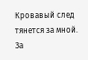Кровавый след тянется за мной. За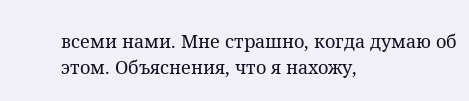всеми нами. Мне страшно, когда думаю об этом. Объяснения, что я нахожу,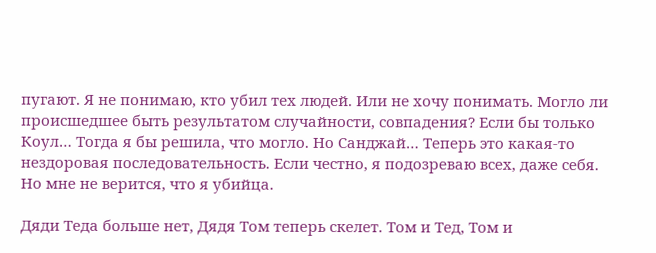пугают. Я не понимаю, кто убил тех людей. Или не хочу понимать. Могло ли происшедшее быть результатом случайности, совпадения? Если бы только Коул… Тогда я бы решила, что могло. Но Санджай… Теперь это какая-то нездоровая последовательность. Если честно, я подозреваю всех, даже себя. Но мне не верится, что я убийца.

Дяди Теда больше нет, Дядя Том теперь скелет. Том и Тед, Том и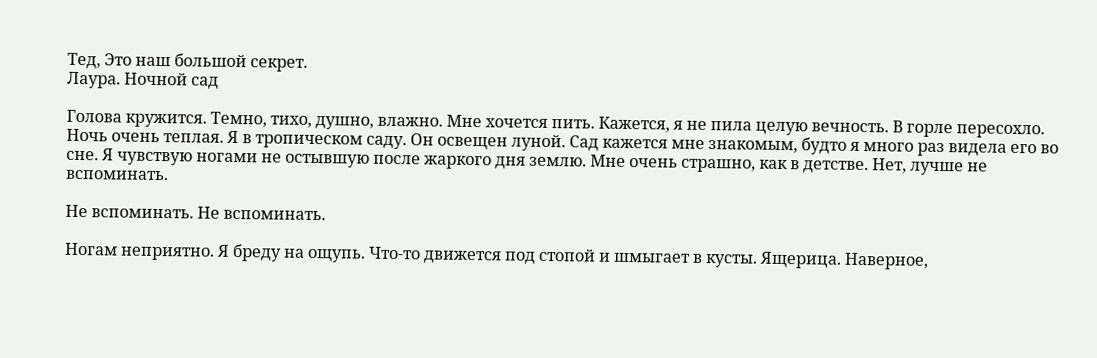Тед, Это наш большой секрет.
Лаура. Ночной сад

Голова кружится. Темно, тихо, душно, влажно. Мне хочется пить. Кажется, я не пила целую вечность. В горле пересохло. Ночь очень теплая. Я в тропическом саду. Он освещен луной. Сад кажется мне знакомым, будто я много раз видела его во сне. Я чувствую ногами не остывшую после жаркого дня землю. Мне очень страшно, как в детстве. Нет, лучше не вспоминать.

Не вспоминать. Не вспоминать.

Ногам неприятно. Я бреду на ощупь. Что-то движется под стопой и шмыгает в кусты. Ящерица. Наверное,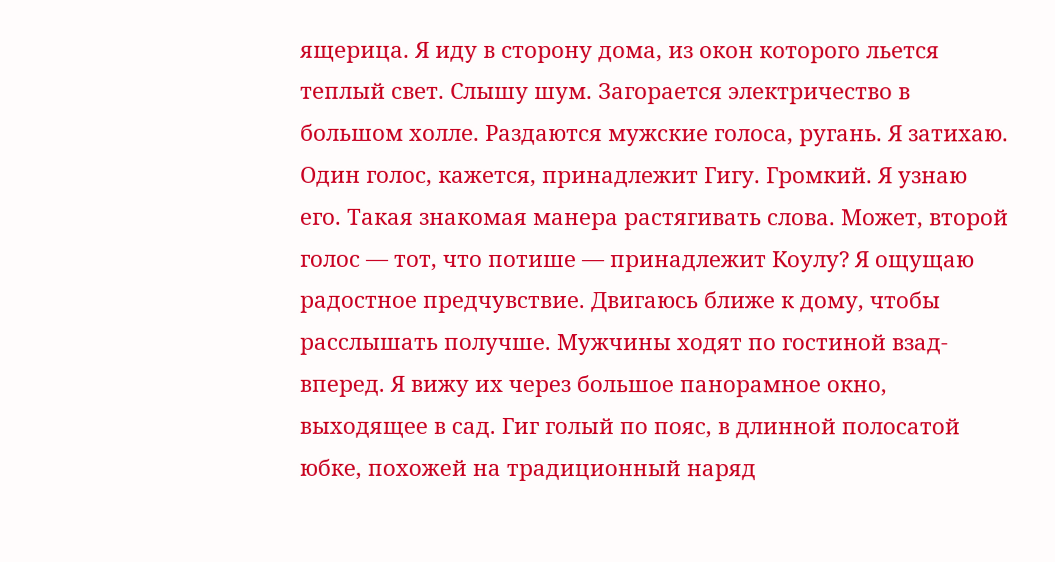ящерица. Я иду в сторону дома, из окон которого льется теплый свет. Слышу шум. Загорается электричество в большом холле. Раздаются мужские голоса, ругань. Я затихаю. Один голос, кажется, принадлежит Гигу. Громкий. Я узнаю его. Такая знакомая манера растягивать слова. Может, второй голос — тот, что потише — принадлежит Коулу? Я ощущаю радостное предчувствие. Двигаюсь ближе к дому, чтобы расслышать получше. Мужчины ходят по гостиной взад-вперед. Я вижу их через большое панорамное окно, выходящее в сад. Гиг голый по пояс, в длинной полосатой юбке, похожей на традиционный наряд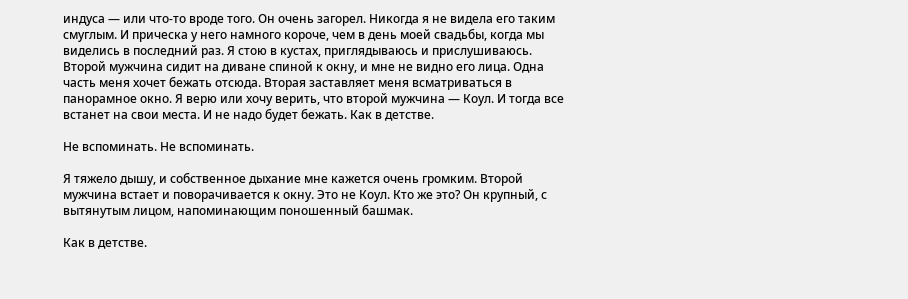индуса — или что-то вроде того. Он очень загорел. Никогда я не видела его таким смуглым. И прическа у него намного короче, чем в день моей свадьбы, когда мы виделись в последний раз. Я стою в кустах, приглядываюсь и прислушиваюсь. Второй мужчина сидит на диване спиной к окну, и мне не видно его лица. Одна часть меня хочет бежать отсюда. Вторая заставляет меня всматриваться в панорамное окно. Я верю или хочу верить, что второй мужчина — Коул. И тогда все встанет на свои места. И не надо будет бежать. Как в детстве.

Не вспоминать. Не вспоминать.

Я тяжело дышу, и собственное дыхание мне кажется очень громким. Второй мужчина встает и поворачивается к окну. Это не Коул. Кто же это? Он крупный, с вытянутым лицом, напоминающим поношенный башмак.

Как в детстве.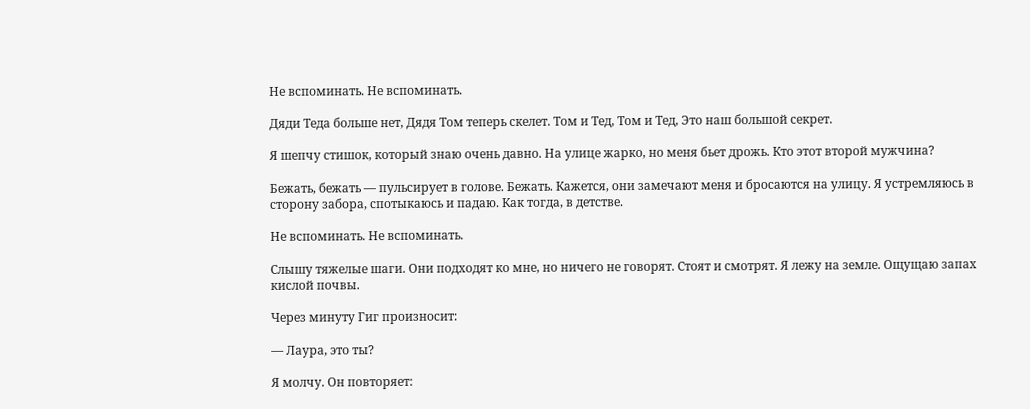Не вспоминать. Не вспоминать.

Дяди Теда больше нет, Дядя Том теперь скелет. Том и Тед, Том и Тед, Это наш большой секрет.

Я шепчу стишок, который знаю очень давно. На улице жарко, но меня бьет дрожь. Кто этот второй мужчина?

Бежать, бежать — пульсирует в голове. Бежать. Кажется, они замечают меня и бросаются на улицу. Я устремляюсь в сторону забора, спотыкаюсь и падаю. Как тогда, в детстве.

Не вспоминать. Не вспоминать.

Слышу тяжелые шаги. Они подходят ко мне, но ничего не говорят. Стоят и смотрят. Я лежу на земле. Ощущаю запах кислой почвы.

Через минуту Гиг произносит:

— Лаура, это ты?

Я молчу. Он повторяет: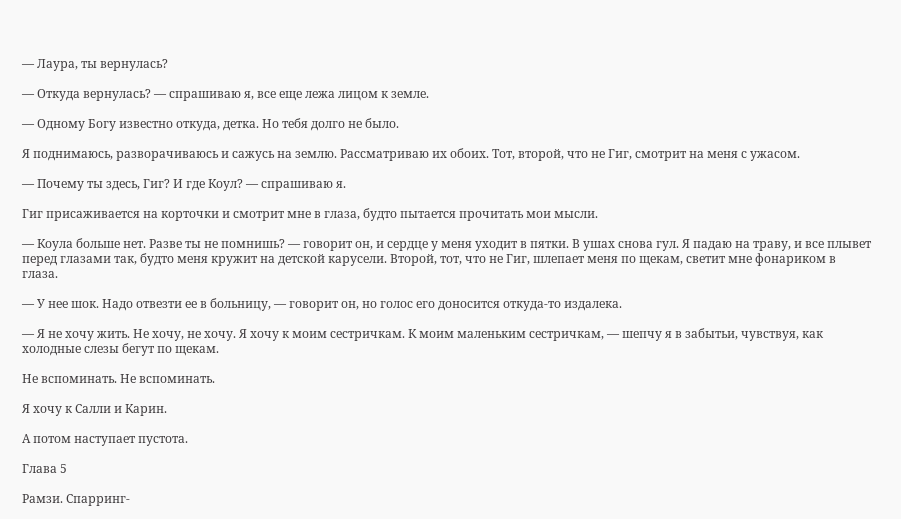— Лаура, ты вернулась?

— Откуда вернулась? — спрашиваю я, все еще лежа лицом к земле.

— Одному Богу известно откуда, детка. Но тебя долго не было.

Я поднимаюсь, разворачиваюсь и сажусь на землю. Рассматриваю их обоих. Тот, второй, что не Гиг, смотрит на меня с ужасом.

— Почему ты здесь, Гиг? И где Коул? — спрашиваю я.

Гиг присаживается на корточки и смотрит мне в глаза, будто пытается прочитать мои мысли.

— Коула больше нет. Разве ты не помнишь? — говорит он, и сердце у меня уходит в пятки. В ушах снова гул. Я падаю на траву, и все плывет перед глазами так, будто меня кружит на детской карусели. Второй, тот, что не Гиг, шлепает меня по щекам, светит мне фонариком в глаза.

— У нее шок. Надо отвезти ее в больницу, — говорит он, но голос его доносится откуда-то издалека.

— Я не хочу жить. Не хочу, не хочу. Я хочу к моим сестричкам. К моим маленьким сестричкам, — шепчу я в забытьи, чувствуя, как холодные слезы бегут по щекам.

Не вспоминать. Не вспоминать.

Я хочу к Салли и Карин.

А потом наступает пустота.

Глава 5

Рамзи. Спарринг-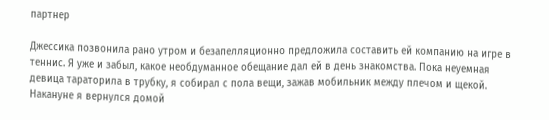партнер

Джессика позвонила рано утром и безапелляционно предложила составить ей компанию на игре в теннис. Я уже и забыл, какое необдуманное обещание дал ей в день знакомства. Пока неуемная девица тараторила в трубку, я собирал с пола вещи, зажав мобильник между плечом и щекой. Накануне я вернулся домой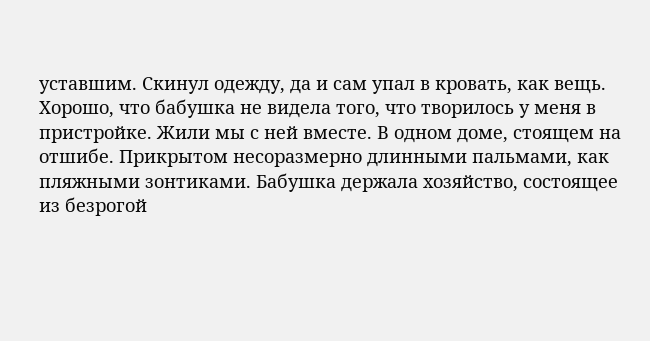уставшим. Скинул одежду, да и сам упал в кровать, как вещь. Хорошо, что бабушка не видела того, что творилось у меня в пристройке. Жили мы с ней вместе. В одном доме, стоящем на отшибе. Прикрытом несоразмерно длинными пальмами, как пляжными зонтиками. Бабушка держала хозяйство, состоящее из безрогой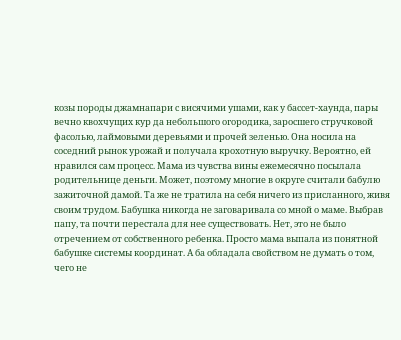козы породы джамнапари с висячими ушами, как у бассет-хаунда, пары вечно квохчущих кур да небольшого огородика, заросшего стручковой фасолью, лаймовыми деревьями и прочей зеленью. Она носила на соседний рынок урожай и получала крохотную выручку. Вероятно, ей нравился сам процесс. Мама из чувства вины ежемесячно посылала родительнице деньги. Может, поэтому многие в округе считали бабулю зажиточной дамой. Та же не тратила на себя ничего из присланного, живя своим трудом. Бабушка никогда не заговаривала со мной о маме. Выбрав папу, та почти перестала для нее существовать. Нет, это не было отречением от собственного ребенка. Просто мама выпала из понятной бабушке системы координат. А ба обладала свойством не думать о том, чего не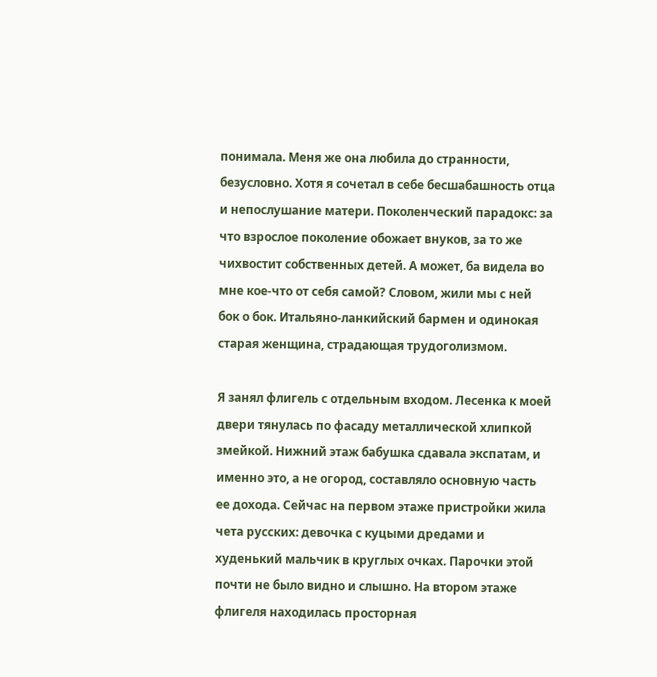понимала. Меня же она любила до странности, безусловно. Хотя я сочетал в себе бесшабашность отца и непослушание матери. Поколенческий парадокс: за что взрослое поколение обожает внуков, за то же чихвостит собственных детей. А может, ба видела во мне кое-что от себя самой? Словом, жили мы с ней бок о бок. Итальяно-ланкийский бармен и одинокая старая женщина, страдающая трудоголизмом.

Я занял флигель с отдельным входом. Лесенка к моей двери тянулась по фасаду металлической хлипкой змейкой. Нижний этаж бабушка сдавала экспатам, и именно это, а не огород, составляло основную часть ее дохода. Сейчас на первом этаже пристройки жила чета русских: девочка с куцыми дредами и худенький мальчик в круглых очках. Парочки этой почти не было видно и слышно. На втором этаже флигеля находилась просторная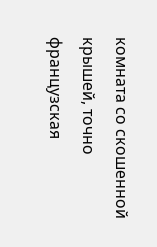комната со скошенной крышей, точно французская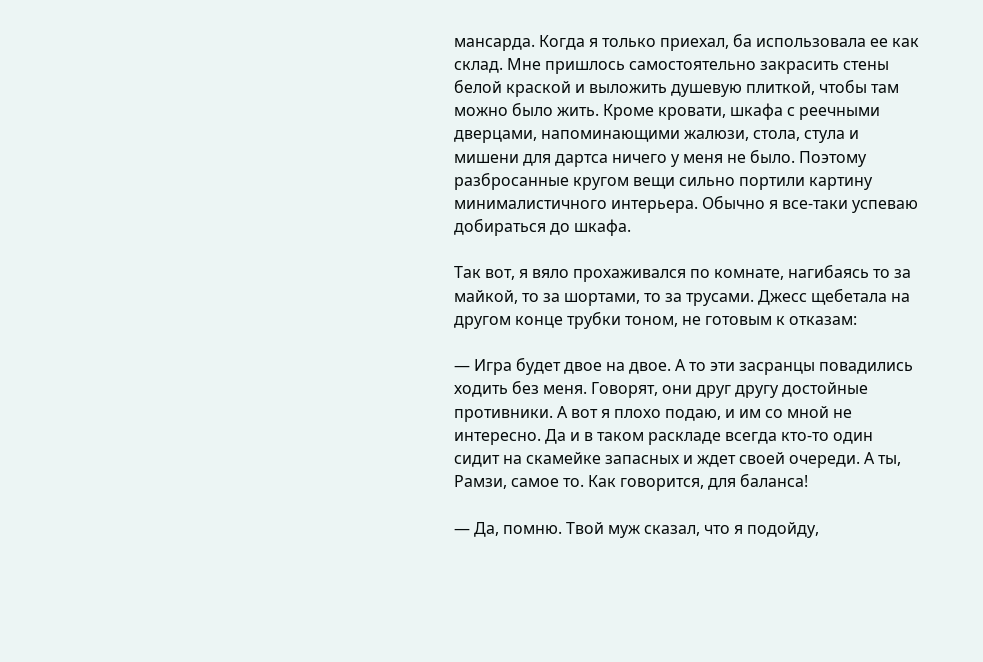мансарда. Когда я только приехал, ба использовала ее как склад. Мне пришлось самостоятельно закрасить стены белой краской и выложить душевую плиткой, чтобы там можно было жить. Кроме кровати, шкафа с реечными дверцами, напоминающими жалюзи, стола, стула и мишени для дартса ничего у меня не было. Поэтому разбросанные кругом вещи сильно портили картину минималистичного интерьера. Обычно я все-таки успеваю добираться до шкафа.

Так вот, я вяло прохаживался по комнате, нагибаясь то за майкой, то за шортами, то за трусами. Джесс щебетала на другом конце трубки тоном, не готовым к отказам:

— Игра будет двое на двое. А то эти засранцы повадились ходить без меня. Говорят, они друг другу достойные противники. А вот я плохо подаю, и им со мной не интересно. Да и в таком раскладе всегда кто-то один сидит на скамейке запасных и ждет своей очереди. А ты, Рамзи, самое то. Как говорится, для баланса!

— Да, помню. Твой муж сказал, что я подойду,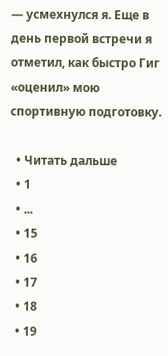— усмехнулся я. Еще в день первой встречи я отметил, как быстро Гиг «оценил» мою спортивную подготовку.

  • Читать дальше
  • 1
  • ...
  • 15
  • 16
  • 17
  • 18
  • 19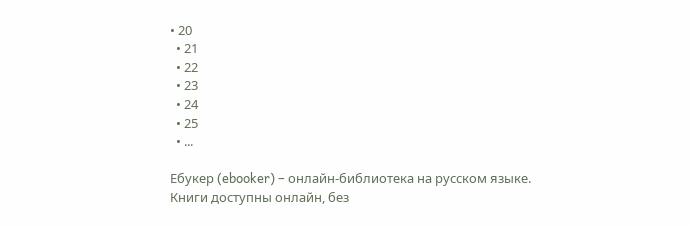• 20
  • 21
  • 22
  • 23
  • 24
  • 25
  • ...

Ебукер (ebooker) – онлайн-библиотека на русском языке. Книги доступны онлайн, без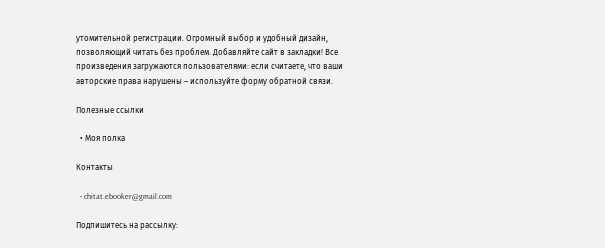утомительной регистрации. Огромный выбор и удобный дизайн, позволяющий читать без проблем. Добавляйте сайт в закладки! Все произведения загружаются пользователями: если считаете, что ваши авторские права нарушены – используйте форму обратной связи.

Полезные ссылки

  • Моя полка

Контакты

  • chitat.ebooker@gmail.com

Подпишитесь на рассылку: